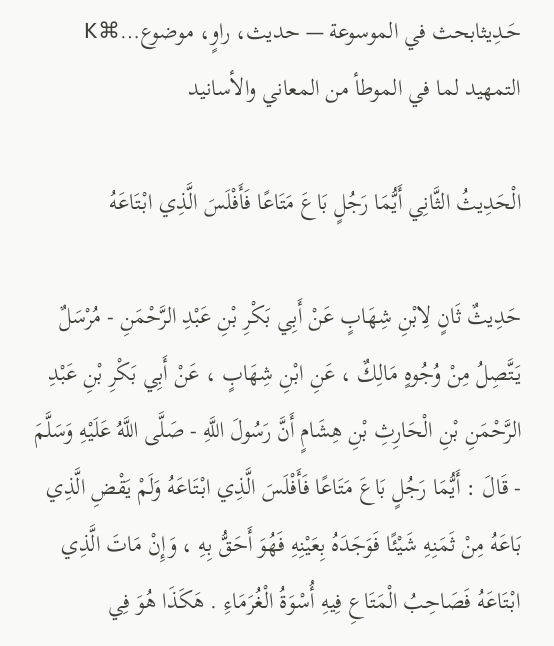حَـدِيثابحث في الموسوعة — حديث، راوٍ، موضوع…⌘K
التمهيد لما في الموطأ من المعاني والأسانيد

الْحَدِيثُ الثَّانِي أَيُّمَا رَجُلٍ بَاعَ مَتَاعًا فَأَفْلَسَ الَّذِي ابْتَاعَهُ

حَدِيثٌ ثَانٍ لِابْنِ شِهَابٍ عَنْ أَبِي بَكْرِ بْنِ عَبْدِ الرَّحْمَنِ - مُرْسَلٌ يَتَّصِلُ مِنْ وُجُوهٍ مَالِكٌ ، عَنِ ابْنِ شِهَابٍ ، عَنْ أَبِي بَكْرِ بْنِ عَبْدِ الرَّحْمَنِ بْنِ الْحَارِثِ بْنِ هِشَامٍ أَنَّ رَسُولَ اللَّهِ - صَلَّى اللَّهُ عَلَيْهِ وَسَلَّمَ - قَالَ : أَيُّمَا رَجُلٍ بَاعَ مَتَاعًا فَأَفْلَسَ الَّذِي ابْتَاعَهُ وَلَمْ يَقْضِ الَّذِي بَاعَهُ مِنْ ثَمَنِهِ شَيْئًا فَوَجَدَهُ بِعَيْنِهِ فَهُوَ أَحَقُّ بِهِ ، وَإِنْ مَاتَ الَّذِي ابْتَاعَهُ فَصَاحِبُ الْمَتَاعِ فِيهِ أُسْوَةُ الْغُرَمَاءِ . هَكَذَا هُوَ فِي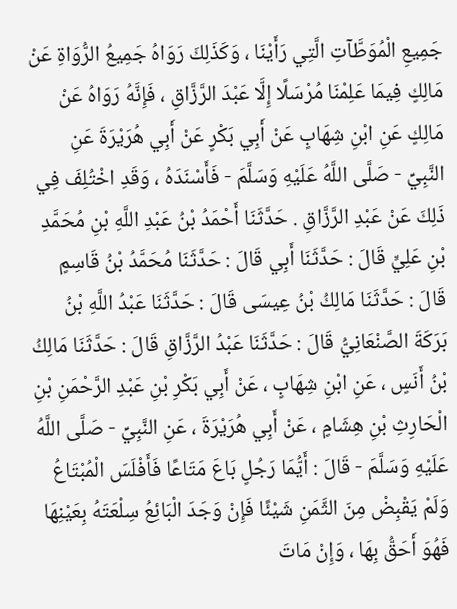جَمِيعِ الْمُوَطَّآتِ الَّتِي رَأَيْنَا ، وَكَذَلِكَ رَوَاهُ جَمِيعُ الرُّوَاةِ عَنْ مَالِكٍ فِيمَا عَلِمْنَا مُرْسَلًا إِلَّا عَبْدَ الرَّزَّاقِ ، فَإِنَّهُ رَوَاهُ عَنْ مَالِكٍ عَنِ ابْنِ شِهَابٍ عَنْ أَبِي بَكْرٍ عَنْ أَبِي هُرَيْرَةَ عَنِ النَّبِيِّ - صَلَّى اللَّهُ عَلَيْهِ وَسَلَّمَ - فَأَسْنَدَهُ ، وَقَدِ اخْتُلِفَ فِي ذَلِكَ عَنْ عَبْدِ الرَّزَّاقِ . حَدَّثَنَا أَحْمَدُ بْنُ عَبْدِ اللَّهِ بْنِ مُحَمَّدِ بْنِ عَلِيٍّ قَالَ : حَدَّثَنَا أَبِي قَالَ : حَدَّثَنَا مُحَمَّدُ بْنُ قَاسِمٍ قَالَ : حَدَّثَنَا مَالِكُ بْنُ عِيسَى قَالَ : حَدَّثَنَا عَبْدُ اللَّهِ بْنُ بَرَكَةَ الصَّنْعَانِيُّ قَالَ : حَدَّثَنَا عَبْدُ الرَّزَّاقِ قَالَ : حَدَّثَنَا مَالِكُ بْنُ أَنَسٍ ، عَنِ ابْنِ شِهَابٍ ، عَنْ أَبِي بَكْرِ بْنِ عَبْدِ الرَّحْمَنِ بْنِ الْحَارِثِ بْنِ هِشَامٍ ، عَنْ أَبِي هُرَيْرَةَ ، عَنِ النَّبِيِّ - صَلَّى اللَّهُ عَلَيْهِ وَسَلَّمَ - قَالَ : أَيُّمَا رَجُلٍ بَاعَ مَتَاعًا فَأَفْلَسَ الْمُبْتَاعُ وَلَمْ يَقْبِضْ مِنَ الثَّمَنِ شَيْئًا فَإِنْ وَجَدَ الْبَائِعُ سِلْعَتَهُ بِعَيْنِهَا فَهُوَ أَحَقُّ بِهَا ، وَإِنْ مَاتَ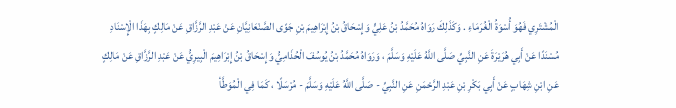الْمُشْتَرِي فَهُوَ أُسْوَةُ الْغُرَمَاءِ . وَكَذَلِكَ رَوَاهُ مُحَمَّدُ بْنُ عَلِيٍّ وَإِسْحَاقُ بْنُ إِبْرَاهِيمَ بْنِ جَوًى الصَّنْعَانِيَّانِ عَنْ عَبْدِ الرَّزَّاقِ عَنْ مَالِكٍ بِهَذَا الْإِسْنَادِ مُسْنَدًا عَنْ أَبِي هُرَيْرَةَ عَنِ النَّبِيِّ صَلَّى اللَّهُ عَلَيْهِ وَسَلَّمَ ، وَرَوَاهُ مُحَمَّدُ بْنُ يُوسُفَ الْحُذَامِيُّ وَإِسْحَاقُ بْنُ إِبْرَاهِيمَ الْبِيرِيُّ عَنْ عَبْدِ الرَّزَّاقِ عَنْ مَالِكٍ عَنِ ابْنِ شِهَابٍ عَنْ أَبِي بَكْرِ بْنِ عَبْدِ الرَّحْمَنِ عَنِ النَّبِيِّ - صَلَّى اللَّهُ عَلَيْهِ وَسَلَّمَ - مُرْسَلًا ، كَمَا فِي الْمُوَطَّأ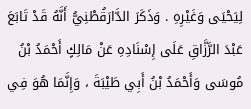لِيَحْيَى وَغَيْرِهِ . وَذَكَرَ الدَّارَقُطْنِيُّ أَنَّهُ قَدْ تَابَعَ عَبْدَ الرَّزَّاقِ عَلَى إِسْنَادِهِ عَنْ مَالِكٍ أَحْمَدُ بْنُ مُوسَى وَأَحْمَدُ بْنُ أَبِي طَيْبَةَ ، وَإِنَّمَا هُوَ فِي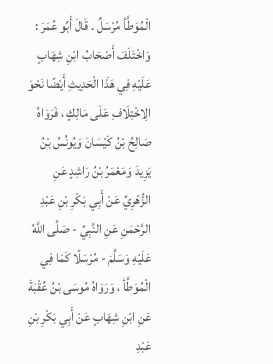الْمُوَطَّأ مُرْسَلٌ . قَالَ أَبُو عُمَرَ : وَاخْتَلَفَ أَصْحَابُ ابْنِ شِهَابٍ عَلَيْهِ فِي هَذَا الْحَدِيثِ أَيْضًا نَحْوَ الِاخْتِلَافِ عَلَى مَالِكٍ ، فَرَوَاهُ صَالِحُ بْنُ كَيْسَانَ وَيُونُسُ بْنُ يَزِيدَ وَمَعْمَرُ بْنُ رَاشِدٍ عَنِ الزُّهْرِيِّ عَنْ أَبِي بَكْرِ بْنِ عَبْدِ الرَّحْمَنِ عَنِ النَّبِيِّ - صَلَّى اللَّهُ عَلَيْهِ وَسَلَّمَ - مُرْسَلًا كَمَا فِي الْمُوَطَّأ ، وَرَوَاهُ مُوسَى بْنُ عُقْبَةَ عَنِ ابْنِ شِهَابٍ عَنْ أَبِي بَكْرِ بْنِ عَبْدِ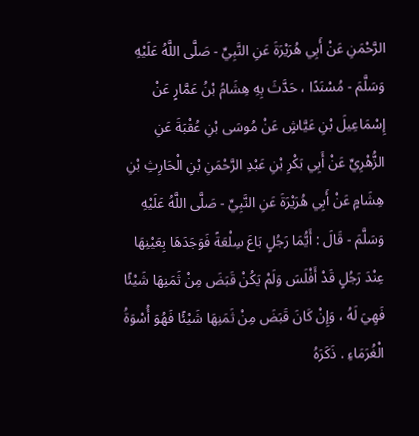الرَّحْمَنِ عَنْ أَبِي هُرَيْرَةَ عَنِ النَّبِيِّ - صَلَّى اللَّهُ عَلَيْهِ وَسَلَّمَ - مُسْنَدًا ، حَدَّثَ بِهِ هِشَامُ بْنُ عَمَّارٍ عَنْ إِسْمَاعِيلَ بْنِ عَيَّاشٍ عَنْ مُوسَى بْنِ عُقْبَةَ عَنِ الزُّهْرِيِّ عَنْ أَبِي بَكْرِ بْنِ عَبْدِ الرَّحْمَنِ بْنِ الْحَارِثِ بْنِ هِشَامٍ عَنْ أَبِي هُرَيْرَةَ عَنِ النَّبِيِّ - صَلَّى اللَّهُ عَلَيْهِ وَسَلَّمَ - قَالَ : أَيُّمَا رَجُلٍ بَاعَ سِلْعَةً فَوَجَدَهَا بِعَيْنِهَا عِنْدَ رَجُلٍ قَدْ أَفْلَسَ وَلَمْ يَكُنْ قَبَضَ مِنْ ثَمَنِهَا شَيْئًا فَهِيَ لَهُ ، وَإِنْ كَانَ قَبَضَ مِنْ ثَمَنِهَا شَيْئًا فَهُوَ أُسْوَةُ الْغُرَمَاءِ . ذَكَرَهُ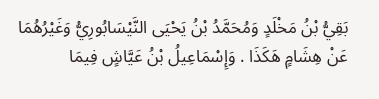بَقِيُّ بْنُ مَخْلَدٍ وَمُحَمَّدُ بْنُ يَحْيَى النَّيْسَابُورِيُّ وَغَيْرُهُمَا عَنْ هِشَامٍ هَكَذَا . وَإِسْمَاعِيلُ بْنُ عَيَّاشٍ فِيمَا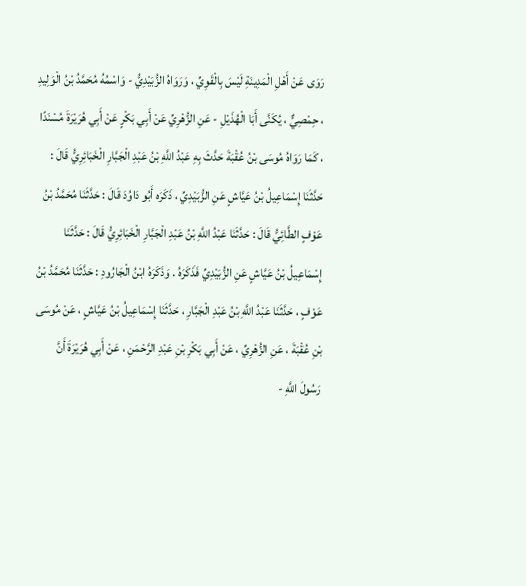رَوَى عَنْ أَهْلِ الْمَدِينَةِ لَيْسَ بِالْقَوِيِّ ، وَرَوَاهُ الزُّبَيْدِيُّ - وَاسْمُهُ مُحَمَّدُ بْنُ الْوَلِيدِ ، حِمْصِيٌّ ، يُكَنَّى أَبَا الْهُذَيْلِ - عَنِ الزُّهْرِيِّ عَنْ أَبِي بَكْرٍ عَنْ أَبِي هُرَيْرَةَ مُسْنَدًا ، كَمَا رَوَاهُ مُوسَى بْنُ عُقْبَةَ حَدَّثَ بِهِ عَبْدُ اللَّهِ بْنُ عَبْدِ الْجَبَّارِ الْخَبَائِرِيُّ قَالَ : حَدَّثَنَا إِسْمَاعِيلُ بْنُ عَيَّاشٍ عَنِ الزُّبَيْدِيِّ ، ذَكَرَه أَبُو دَاوُدَ قَالَ : حَدَّثَنَا مُحَمَّدُ بْنُ عَوْفٍ الطَّائِيُّ قَالَ : حَدَّثَنَا عَبْدُ اللَّهِ بْنُ عَبْدِ الْجَبَّارِ الْخَبَائِرِيُّ قَالَ : حَدَّثَنَا إِسْمَاعِيلُ بْنُ عَيَّاشٍ عَنِ الزُّبَيْدِيِّ فَذَكَرَهُ . وَذَكَرَهُ ابْنُ الْجَارُودِ : حَدَّثَنَا مُحَمَّدُ بْنُ عَوْفٍ ، حَدَّثَنَا عَبْدُ اللَّهِ بْنُ عَبْدِ الْجَبَّارِ ، حَدَّثَنَا إِسْمَاعِيلُ بْنُ عَيَّاشٍ ، عَنْ مُوسَى بْنِ عُقْبَةَ ، عَنِ الزُّهْرِيِّ ، عَنْ أَبِي بَكْرِ بْنِ عَبْدِ الرَّحْمَنِ ، عَنْ أَبِي هُرَيْرَةَ أَنَّ رَسُولَ اللَّهِ -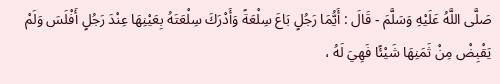صَلَّى اللَّهُ عَلَيْهِ وَسَلَّمَ - قَالَ : أَيُّمَا رَجُلٍ بَاعَ سِلْعَةً وَأَدْرَكَ سِلْعَتَهُ بِعَيْنِهَا عِنْدَ رَجُلٍ أَفْلَسَ وَلَمْ يَقْبِضْ مِنْ ثَمَنِهَا شَيْئًا فَهِيَ لَهُ ،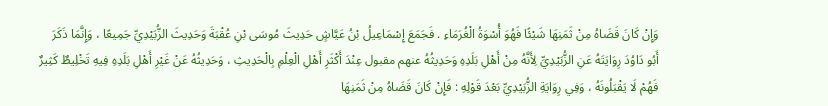وَإِنْ كَانَ قَضَاهُ مِنْ ثَمَنِهَا شَيْئًا فَهُوَ أُسْوَةُ الْغُرَمَاءِ . فَجَمَعَ إِسْمَاعِيلُ بْنُ عَيَّاشٍ حَدِيثَ مُوسَى بْنِ عُقْبَةَ وَحَدِيثَ الزُّبَيْدِيِّ جَمِيعًا ، وَإِنَّمَا ذَكَرَ أَبُو دَاوُدَ رِوَايَتَهُ عَنِ الزُّبَيْدِيِّ لِأَنَّهُ مِنْ أَهْلِ بَلَدِهِ وَحَدِيثُهُ عنهم مقبول عِنْدَ أَكْثَرِ أَهْلِ الْعِلْمِ بِالْحَدِيثِ ، وَحَدِيثُهُ عَنْ غَيْرِ أَهْلِ بَلَدِهِ فِيهِ تَخْلِيطٌ كَثِيرٌ فَهُمْ لَا يَقْبَلُونَهُ ، وَفِي رِوَايَةِ الزُّبَيْدِيِّ بَعْدَ قَوْلِهِ : فَإِنْ كَانَ قَضَاهُ مِنْ ثَمَنِهَا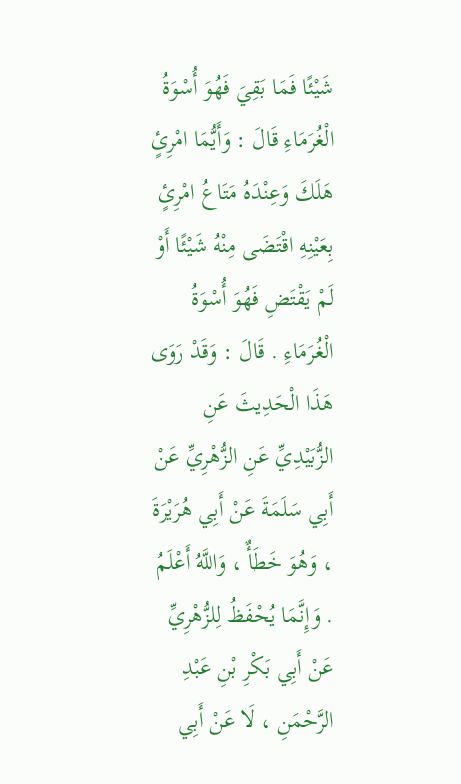شَيْئًا فَمَا بَقِيَ فَهُوَ أُسْوَةُ الْغُرَمَاءِ قَالَ : وَأَيُّمَا امْرِئٍ هَلَكَ وَعِنْدَهُ مَتَاعُ امْرِئٍ بِعَيْنِهِ اقْتَضَى مِنْهُ شَيْئًا أَوْ لَمْ يَقْتَضِ فَهُوَ أُسْوَةُ الْغُرَمَاءِ . قَالَ : وَقَدْ رَوَى هَذَا الْحَدِيثَ عَنِ الزُّبَيْدِيِّ عَنِ الزُّهْرِيِّ عَنْ أَبِي سَلَمَةَ عَنْ أَبِي هُرَيْرَةَ ، وَهُوَ خَطَأٌ ، وَاللَّهُ أَعْلَمُ . وَإِنَّمَا يُحْفَظُ لِلزُّهْرِيِّ عَنْ أَبِي بَكْرِ بْنِ عَبْدِ الرَّحْمَنِ ، لَا عَنْ أَبِي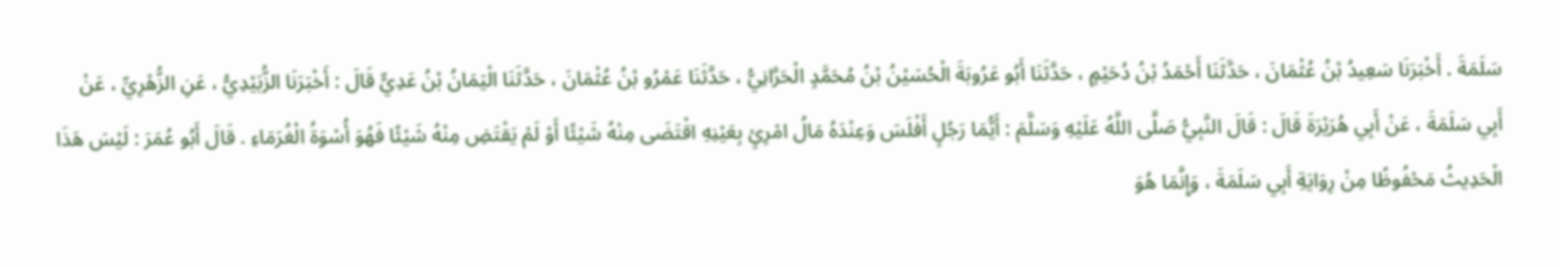سَلَمَةَ . أَخْبَرَنَا سَعِيدُ بْنُ عُثْمَانَ ، حَدَّثَنَا أَحْمَدُ بْنُ دُحَيْمٍ ، حَدَّثَنَا أَبُو عَرُوبَةَ الْحُسَيْنُ بْنُ مُحَمَّدٍ الْحَرَّانِيُّ ، حَدَّثَنَا عَمْرُو بْنُ عُثْمَانَ ، حَدَّثَنَا الْيَمَانُ بْنُ عَدِيٍّ قَالَ : أَخْبَرَنَا الزُّبَيْدِيُّ ، عَنِ الزُّهْرِيِّ ، عَنْ أَبِي سَلَمَةَ ، عَنْ أَبِي هُرَيْرَةَ قَالَ : قَالَ النَّبِيُّ صَلَّى اللَّهُ عَلَيْهِ وَسَلَّمَ : أَيُّمَا رَجُلٍ أَفْلَسَ وَعِنْدَهُ مَالُ امْرِئٍ بِعَيْنِهِ اقْتَضَى مِنْهُ شَيْئًا أَوْ لَمْ يَقْتَضِ مِنْهُ شَيْئًا فَهُوَ أُسْوَةُ الْغُرَمَاءِ . قَالَ أَبُو عُمَرَ : لَيْسَ هَذَا الْحَدِيثُ مَحْفُوظًا مِنْ رِوَايَةِ أَبِي سَلَمَةَ ، وَإِنَّمَا هُوَ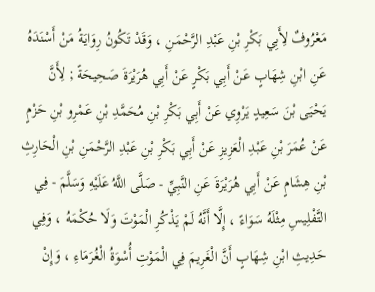مَعْرُوفٌ لِأَبِي بَكْرِ بْنِ عَبْدِ الرَّحْمَنِ ، وَقَدْ تَكُونُ رِوَايَةُ مَنْ أَسْنَدَهُ عَنِ ابْنِ شِهَابٍ عَنْ أَبِي بَكْرٍ عَنْ أَبِي هُرَيْرَةَ صَحِيحَةً ; لِأَنَّ يَحْيَى بْنَ سَعِيدٍ يَرْوِي عَنْ أَبِي بَكْرِ بْنِ مُحَمَّدِ بْنِ عَمْرِو بْنِ حَزْمٍ عَنْ عُمَرَ بْنِ عَبْدِ الْعَزِيزِ عَنْ أَبِي بَكْرِ بْنِ عَبْدِ الرَّحْمَنِ بْنِ الْحَارِثِ بْنِ هِشَامٍ عَنْ أَبِي هُرَيْرَةَ عَنِ النَّبِيِّ - صَلَّى اللَّهُ عَلَيْهِ وَسَلَّمَ - فِي التَّفْلِيسِ مِثْلَهُ سَوَاءً ، إِلَّا أَنَّهُ لَمْ يَذْكُرِ الْمَوْتَ وَلَا حُكْمَهُ ، وَفِي حَدِيثِ ابْنِ شِهَابٍ أَنَّ الْغَرِيمَ فِي الْمَوْتِ أُسْوَةُ الْغُرَمَاءِ ، وَإِنْ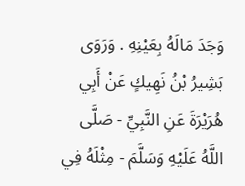وَجَدَ مَالَهُ بِعَيْنِهِ . وَرَوَى بَشِيرُ بْنُ نَهِيكٍ عَنْ أَبِي هُرَيْرَةَ عَنِ النَّبِيِّ - صَلَّى اللَّهُ عَلَيْهِ وَسَلَّمَ - مِثْلَهُ فِي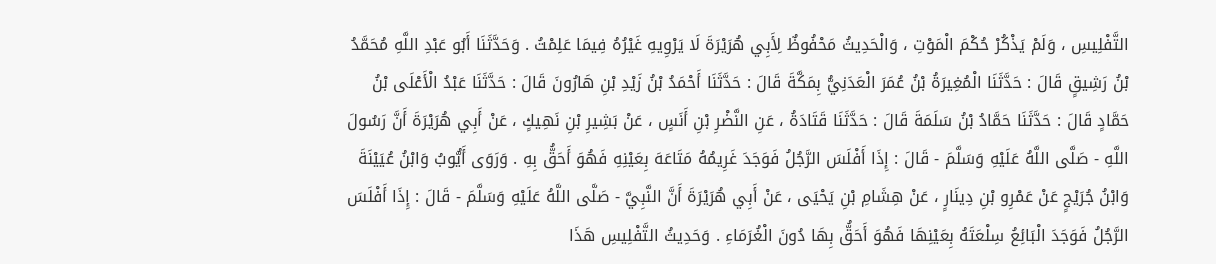التَّفْلِيسِ ، وَلَمْ يَذْكُرْ حُكْمَ الْمَوْتِ ، وَالْحَدِيثُ مَحْفُوظٌ لِأَبِي هُرَيْرَةَ لَا يَرْوِيهِ غَيْرُهُ فِيمَا عَلِمْتُ . وَحَدَّثَنَا أَبُو عَبْدِ اللَّهِ مُحَمَّدُ بْنُ رَشِيقٍ قَالَ : حَدَّثَنَا الْمُغِيرَةُ بْنُ عُمَرَ الْعَدَنِيُّ بِمَكَّةَ قَالَ : حَدَّثَنَا أَحْمَدُ بْنُ زَيْدِ بْنِ هَارُونَ قَالَ : حَدَّثَنَا عَبْدُ الْأَعْلَى بْنُ حَمَّادٍ قَالَ : حَدَّثَنَا حَمَّادُ بْنُ سَلَمَةَ قَالَ : حَدَّثَنَا قَتَادَةُ ، عَنِ النَّضْرِ بْنِ أَنَسٍ ، عَنْ بَشِيرِ بْنِ نَهِيكٍ ، عَنْ أَبِي هُرَيْرَةَ أَنَّ رَسُولَ اللَّهِ - صَلَّى اللَّهُ عَلَيْهِ وَسَلَّمَ - قَالَ : إِذَا أَفْلَسَ الرَّجُلُ فَوَجَدَ غَرِيمُهُ مَتَاعَهَ بِعَيْنِهِ فَهُوَ أَحَقُّ بِهِ . وَرَوَى أَيُّوبُ وَابْنُ عُيَيْنَةَ وَابْنُ جُرَيْجٍ عَنْ عَمْرِو بْنِ دِينَارٍ ، عَنْ هِشَامِ بْنِ يَحْيَى ، عَنْ أَبِي هُرَيْرَةَ أَنَّ النَّبِيَّ - صَلَّى اللَّهُ عَلَيْهِ وَسَلَّمَ - قَالَ : إِذَا أَفْلَسَ الرَّجُلُ فَوَجَدَ الْبَائِعُ سِلْعَتَهُ بِعَيْنِهَا فَهُوَ أَحَقُّ بِهَا دُونَ الْغُرَمَاءِ . وَحَدِيثُ التَّفْلِيسِ هَذَا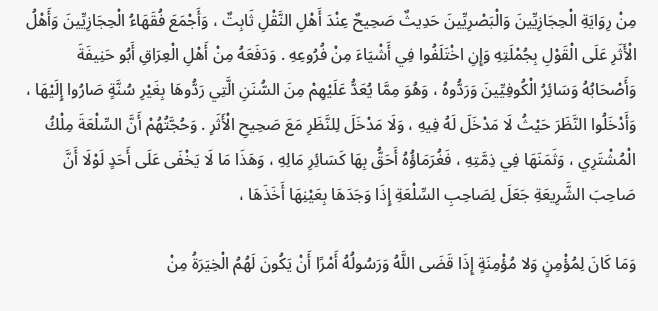مِنْ رِوَايَةِ الْحِجَازِيِّينَ وَالْبَصْرِيِّينَ حَدِيثٌ صَحِيحٌ عِنْدَ أَهْلِ النَّقْلِ ثَابِتٌ ، وَأَجْمَعَ فُقَهَاءُ الْحِجَازِيِّينَ وَأَهْلُ الْأَثَرِ عَلَى الْقَوْلِ بِجُمْلَتِهِ وَإِنِ اخْتَلَفُوا فِي أَشْيَاءَ مِنْ فُرُوعِهِ . وَدَفَعَهُ مِنْ أَهْلِ الْعِرَاقِ أَبُو حَنِيفَةَ وَأَصْحَابُهُ وَسَائِرُ الْكُوفِيِّينَ وَرَدُّوهُ ، وَهُوَ مِمَّا يُعَدُّ عَلَيْهِمْ مِنَ السُّنَنِ الَّتِي رَدُّوهَا بِغَيْرِ سُنَّةٍ صَارُوا إِلَيْهَا ، وَأَدْخَلُوا النَّظَرَ حَيْثُ لَا مَدْخَلَ لَهُ فِيهِ ، وَلَا مَدْخَلَ لِلنَّظَرِ مَعَ صَحِيحِ الْأَثَرِ . وَحُجَّتُهُمْ أَنَّ السِّلْعَةَ مِلْكُ الْمُشْتَرِي ، وَثَمَنَهَا فِي ذِمَّتِهِ ، فَغُرَمَاؤُهُ أَحَقُّ بِهَا كَسَائِرِ مَالِهِ ، وَهَذَا مَا لَا يَخْفَى عَلَى أَحَدٍ لَوْلَا أَنَّ صَاحِبَ الشَّرِيعَةِ جَعَلَ لِصَاحِبِ السِّلْعَةِ إِذَا وَجَدَهَا بِعَيْنِهَا أَخَذَهَا ،

وَمَا كَانَ لِمُؤْمِنٍ وَلا مُؤْمِنَةٍ إِذَا قَضَى اللَّهُ وَرَسُولُهُ أَمْرًا أَنْ يَكُونَ لَهُمُ الْخِيَرَةُ مِنْ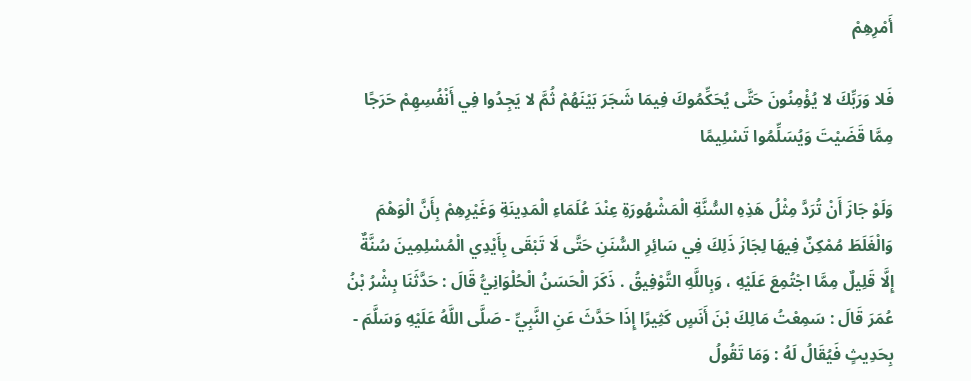أَمْرِهِمْ

فَلا وَرَبِّكَ لا يُؤْمِنُونَ حَتَّى يُحَكِّمُوكَ فِيمَا شَجَرَ بَيْنَهُمْ ثُمَّ لا يَجِدُوا فِي أَنْفُسِهِمْ حَرَجًا مِمَّا قَضَيْتَ وَيُسَلِّمُوا تَسْلِيمًا

وَلَوْ جَازَ أَنْ تُرَدَّ مِثْلُ هَذِهِ السُّنَّةِ الْمَشْهُورَةِ عِنْدَ عُلَمَاءِ الْمَدِينَةِ وَغَيْرِهِمْ بِأَنَّ الْوَهْمَ وَالْغَلَطَ مُمْكِنٌ فِيهَا لِجَازَ ذَلِكَ فِي سَائِرِ السُّنَنِ حَتَّى لَا تَبْقَى بِأَيْدِي الْمُسْلِمِينَ سُنَّةٌ إِلَّا قَلِيلٌ مِمَّا اجْتُمِعَ عَلَيْهِ ، وَبِاللَّهِ التَّوْفِيقُ . ذَكَرَ الْحَسَنُ الْحُلْوَانِيُّ قَالَ : حَدَّثَنَا بِشْرُ بْنُ عُمَرَ قَالَ : سَمِعْتُ مَالِكَ بْنَ أَنَسٍ كَثِيرًا إِذَا حَدَّثَ عَنِ النَّبِيِّ - صَلَّى اللَّهُ عَلَيْهِ وَسَلَّمَ - بِحَدِيثٍ فَيُقَالُ لَهُ : وَمَا تَقُولُ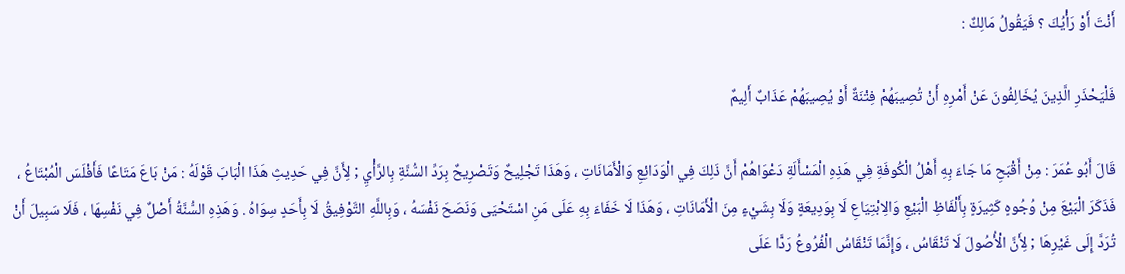أَنْتَ أَوْ رَأْيُكَ ؟ فَيَقُولُ مَالِكٌ :

فَلْيَحْذَرِ الَّذِينَ يُخَالِفُونَ عَنْ أَمْرِهِ أَنْ تُصِيبَهُمْ فِتْنَةٌ أَوْ يُصِيبَهُمْ عَذَابٌ أَلِيمٌ

قَالَ أَبُو عُمَرَ : مِنْ أَقْبَحِ مَا جَاءَ بِهِ أَهْلُ الْكُوفَةِ فِي هَذِهِ الْمَسْأَلَةِ دَعْوَاهُمْ أَنَّ ذَلِكَ فِي الْوَدَائِعِ وَالْأَمَانَاتِ ، وَهَذَا تَجْلِيحٌ وَتَصْرِيحٌ بِرَدِّ السُّنَّةِ بِالرَّأْيِ ; لِأَنَّ فِي حَدِيثِ هَذَا الْبَابَ قَوْلَهُ : مَنْ بَاعَ مَتَاعًا فَأَفْلَسَ الْمُبْتَاعُ ، فَذَكَرَ الْبَيْعَ مِنْ وُجُوهٍ كَثِيرَةٍ بِأَلْفَاظِ الْبَيْعِ وَالِابْتِيَاعِ لَا بِوَدِيعَةٍ وَلَا بِشَيْءٍ مِنَ الْأَمَانَاتِ ، وَهَذَا لَا خَفَاءَ بِهِ عَلَى مَنِ اسْتَحْيَى وَنَصَحَ نَفْسَهُ ، وَبِاللَّهِ التَّوْفِيقُ لَا بِأَحَدٍ سِوَاهُ . وَهَذِهِ السُّنَّةُ أَصْلٌ فِي نَفْسِهَا ، فَلَا سَبِيلَ أَنْ تُرَدَّ إِلَى غَيْرِهَا ; لِأَنَّ الْأُصُولَ لَا تَنْقَاسُ ، وَإِنَّمَا تَنْقَاسُ الْفُرُوعُ رَدًّا عَلَى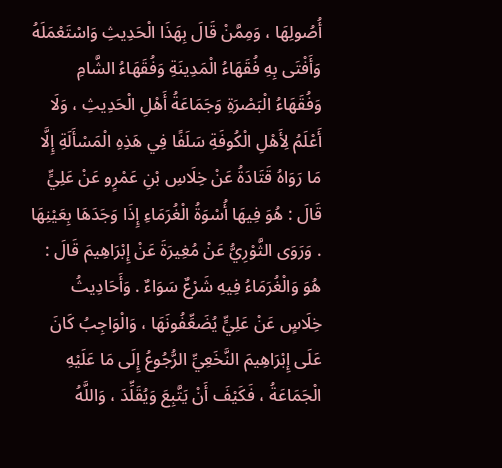أُصُولِهَا ، وَمِمَّنْ قَالَ بِهَذَا الْحَدِيثِ وَاسْتَعْمَلَهُ وَأَفْتَى بِهِ فُقَهَاءُ الْمَدِينَةِ وَفُقَهَاءُ الشَّامِ وَفُقَهَاءُ الْبَصْرَةِ وَجَمَاعَةُ أَهْلِ الْحَدِيثِ ، وَلَا أَعْلَمُ لِأَهْلِ الْكُوفَةِ سَلَفًا فِي هَذِهِ الْمَسْأَلَةِ إِلَّا مَا رَوَاهُ قَتَادَةُ عَنْ خِلَاسِ بْنِ عَمْرٍو عَنْ عَلِيٍّ قَالَ : هُوَ فِيهَا أُسْوَةُ الْغُرَمَاءِ إِذَا وَجَدَهَا بِعَيْنِهَا . وَرَوَى الثَّوْرِيُّ عَنْ مُغِيرَةَ عَنْ إِبْرَاهِيمَ قَالَ : هُوَ وَالْغُرَمَاءُ فِيهِ شَرْعٌ سَوَاءٌ . وَأَحَادِيثُ خِلَاسٍ عَنْ عَلِيٍّ يُضَعِّفُونَهَا ، وَالْوَاجِبُ كَانَ عَلَى إِبْرَاهِيمَ النَّخَعِيِّ الرُّجُوعُ إِلَى مَا عَلَيْهِ الْجَمَاعَةُ ، فَكَيْفَ أَنْ يَتَّبِعَ وَيُقَلِّدَ ، وَاللَّهُ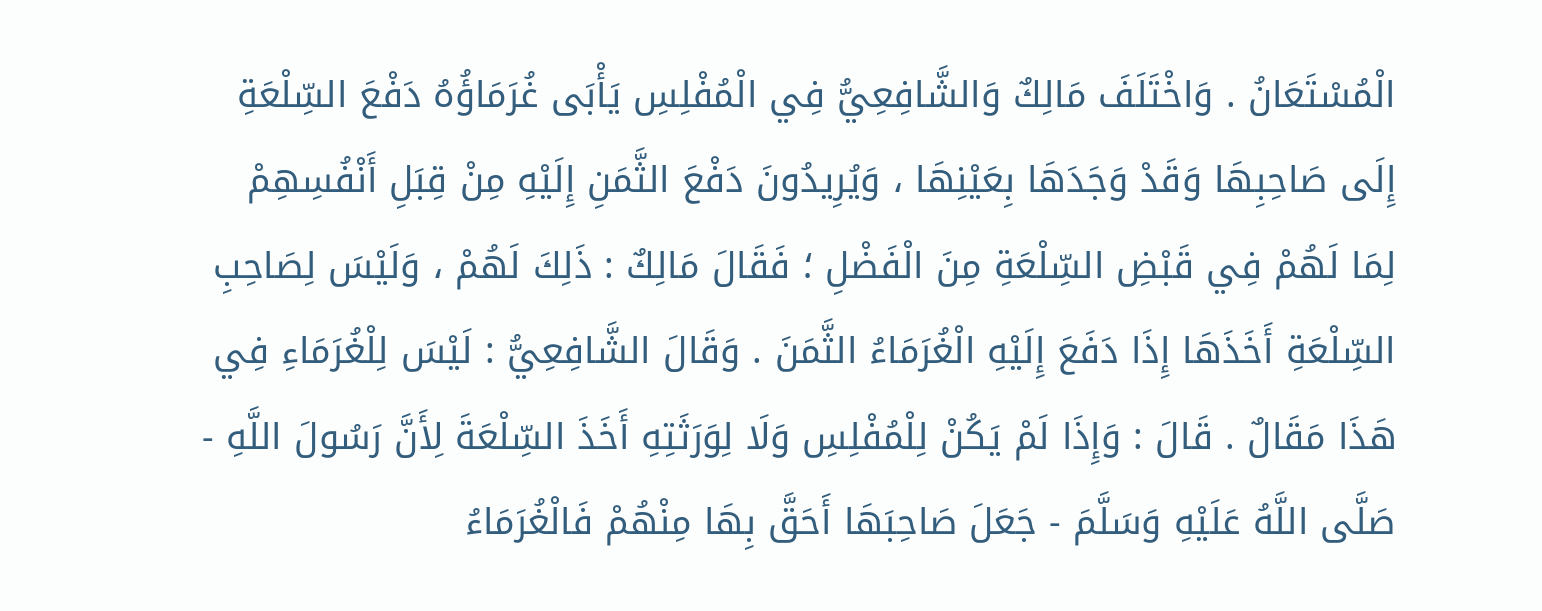الْمُسْتَعَانُ . وَاخْتَلَفَ مَالِكٌ وَالشَّافِعِيُّ فِي الْمُفْلِسِ يَأْبَى غُرَمَاؤُهُ دَفْعَ السِّلْعَةِ إِلَى صَاحِبِهَا وَقَدْ وَجَدَهَا بِعَيْنِهَا ، وَيُرِيدُونَ دَفْعَ الثَّمَنِ إِلَيْهِ مِنْ قِبَلِ أَنْفُسِهِمْ لِمَا لَهُمْ فِي قَبْضِ السِّلْعَةِ مِنَ الْفَضْلِ ؛ فَقَالَ مَالِكٌ : ذَلِكَ لَهُمْ ، وَلَيْسَ لِصَاحِبِ السِّلْعَةِ أَخَذَهَا إِذَا دَفَعَ إِلَيْهِ الْغُرَمَاءُ الثَّمَنَ . وَقَالَ الشَّافِعِيُّ : لَيْسَ لِلْغُرَمَاءِ فِي هَذَا مَقَالٌ . قَالَ : وَإِذَا لَمْ يَكُنْ لِلْمُفْلِسِ وَلَا لِوَرَثَتِهِ أَخَذَ السِّلْعَةَ لِأَنَّ رَسُولَ اللَّهِ - صَلَّى اللَّهُ عَلَيْهِ وَسَلَّمَ - جَعَلَ صَاحِبَهَا أَحَقَّ بِهَا مِنْهُمْ فَالْغُرَمَاءُ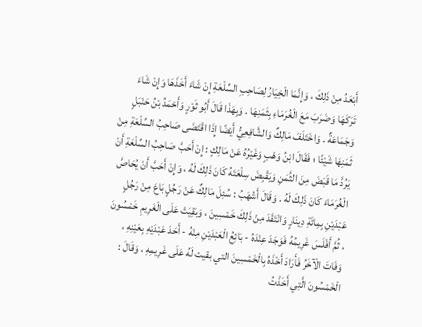أَبْعَدُ مِنْ ذَلِكَ ، وَإِنَّمَا الْخِيَارُ لِصَاحِبِ السِّلْعَةِ إِنْ شَاءَ أَخَذَهَا وَإِنْ شَاءَ تَرَكَهَا وَضَرَبَ مَعَ الْغُرَمَاءِ بِثَمَنِهَا . وَبِهَذَا قَالَ أَبُو ثَوْرٍ وَأَحْمَدُ بْنُ حَنْبَلٍ وَجَمَاعَةٌ . وَاخْتَلَفَ مَالِكٌ وَالشَّافِعِيُّ أَيْضًا إِذَا اقْتَضَى صَاحِبُ السِّلْعَةِ مِنْ ثَمَنِهَا شَيْئًا ؛ فَقَالَ ابْنُ وَهْبٍ وَغَيْرُهُ عَنْ مَالِكٍ : إِنْ أَحَبَّ صَاحِبُ السِّلْعَةِ أَنْ يَرُدَّ مَا قَبَضَ مِنَ الثَّمَنِ وَيَقْبِضَ سِلْعَتَهُ كَانَ ذَلِكَ لَهُ ، وَإِنْ أَحَبَّ أَنْ يُحَاصَّ الْغُرَمَاءَ كَانَ ذَلِكَ لَهُ . وَقَالَ أَشْهَبُ : سُئِلَ مَالِكٌ عَنْ رَجُلٍ بَاعَ مِنْ رَجُلٍ عَبْدَيْنِ بِمِائَةِ دِينَارٍ وَانْتَقَدَ مِنْ ذَلِكَ خَمْسِينَ ، وَبَقِيَتْ عَلَى الْغَرِيمِ خَمْسُونَ ، ثُمَّ أَفْلَسَ غَرِيمُهُ فَوَجَدَ عِنْدَهُ - بَائِعُ الْعَبْدَيْنِ مِنْهُ - أَحَدَ عَبْدَيْهِ بِعَيْنِهِ ، وَفَاتَ الْآخَرُ فَأَرَادَ أَخْذَهُ بِالْخَمْسِينَ التي بقيت لَهُ عَلَى غَرِيمِهِ ، وَقَالَ : الْخَمْسُونَ الَّتِي أَخَذْتُ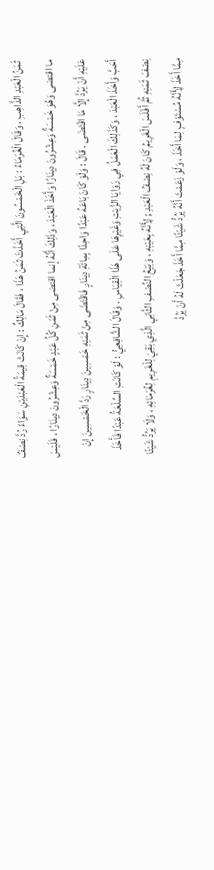ثَمَنُ الْعَبْدِ الذَّاهِبِ ، وَقَالَ الْغُرَمَاءُ : بَلِ الْخَمْسُونَ الَّتِي أَخَذْتَ ثَمَنُ هَذَا ، فَقَالَ مَالِكٌ : إِنْ كَانَتْ قِيمَةُ الْعَبْدَيْنِ سَوَاءً رُدَّ نِصْفٌ ما اقتضى وَهُوَ خَمْسَةٌ وَعِشْرُونَ دِينَارًا وَأَخَذَ الْعَبْدَ ، وَذَلِكَ أَنَّهُ إنما اقتضى مِنْ ثَمَنِ كُلِّ عَبْدٍ خَمْسَةٌ وَعِشْرُونَ دِينَارًا ، فَلَيْسَ عَلَيْهِ أَنْ يَرُدَّ إِلَّا مَا اقْتَضَى . قَالَ : وَلَوْ كَانَ بَاعَهُ عَبْدًا وَاحِدًا بِمِائَةِ دِينَارٍ فَاقْتَضَى مِنْ ثَمَنِهِ خَمْسِينَ دِينَارٍ رَدَّ الْخَمْسِينَ إِنْ أَحَبَّ وَأَخَذَ الْعَبْدَ ، وَكَذَلِكَ الْعَمَلُ فِي رَوَايَا الزَّيْتِ وَغَيْرِهَا عَلَى هَذَا الْقِيَاسِ . وَقَالَ الشَّافِعِيُّ : لَوْ كَانَتِ السِّلْعَةُ عَبْدًا فَأَخَذَ نِصْفَ ثَمَنِهِ ثُمَّ أَفْلَسَ الْغَرِيمُ كَانَ لَهُ نِصْفُ الْعَبْدِ ; لِأَنَّهُ بِعَيْنِهِ ، وَبَيْعُ النِّصْفِ الثَّانِي الَّذِي بَقِيَ لِلْغَرِيمِ لِغُرَمَائِهِ ، وَلَا يَرُدُّ شَيْئًا مِمَّا أَخَذَ لِأَنَّهُ مُسْتَوْفٍ لِمَا أَخَذَ ، وَلَوْ زَعَمْتَ أَنَّهُ يَرُدُّ شَيْئًا مِمَّا أَخَذَ جَعَلْتَ لَهُ أَنْ يَرُدَّ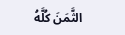الثَّمَنَ كُلَّهُ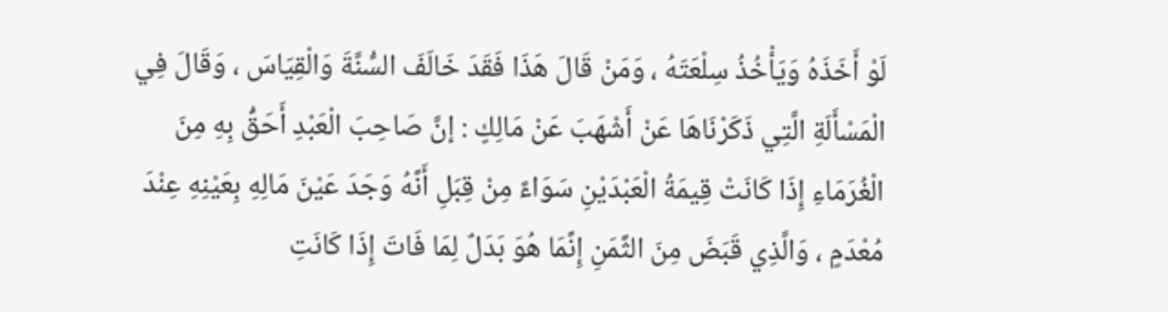لَوْ أَخَذَهُ وَيَأْخُذُ سِلْعَتَهُ ، وَمَنْ قَالَ هَذَا فَقَدَ خَالَفَ السُّنَّةَ وَالْقِيَاسَ ، وَقَالَ فِي الْمَسْأَلَةِ الَّتِي ذَكَرْنَاهَا عَنْ أَشْهَبَ عَنْ مَالِكٍ : إنَّ صَاحِبَ الْعَبْدِ أَحَقُّ بِهِ مِنَ الْغُرَمَاءِ إِذَا كَانَتْ قِيمَةُ الْعَبْدَيْنِ سَوَاءً مِنْ قِبَلِ أَنَّهُ وَجَدَ عَيْنَ مَالِهِ بِعَيْنِهِ عِنْدَ مُعْدَمٍ ، وَالَّذِي قَبَضَ مِنَ الثَّمَنِ إِنَّمَا هُوَ بَدَلٌ لِمَا فَاتَ إِذَا كَانَتِ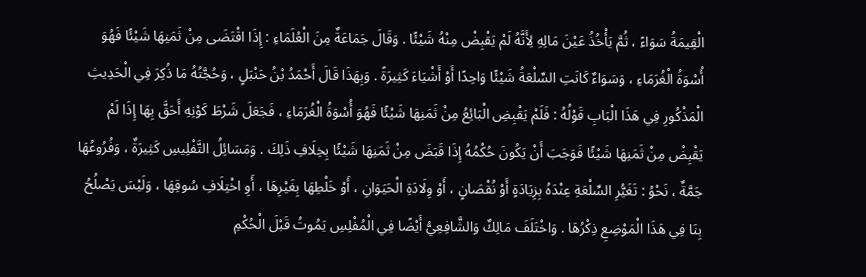الْقِيمَةُ سَوَاءً ، ثُمَّ يَأْخُذُ عَيْنَ مَالِهِ لِأَنَّهُ لَمْ يَقْبِضْ مِنْهُ شَيْئًا . وَقَالَ جَمَاعَةٌ مِنَ الْعُلَمَاءِ : إِذَا اقْتَضَى مِنْ ثَمَنِهَا شَيْئًا فَهُوَ أُسْوَةُ الْغُرَمَاءِ ، وَسَوَاءٌ كَانَتِ السِّلْعَةُ شَيْئًا وَاحِدًا أَوْ أَشْيَاءَ كَثِيرَةً . وَبِهَذَا قَالَ أَحْمَدُ بْنُ حَنْبَلٍ ، وَحُجَّتُهُ مَا ذُكِرَ فِي الْحَدِيثِ الْمَذْكُورِ فِي هَذَا الْبَابِ قَوْلُهُ : فَلَمْ يَقْبِضِ الْبَائِعُ مِنْ ثَمَنِهَا شَيْئًا فَهُوَ أُسْوَةُ الْغُرَمَاءِ ، فَجَعَلَ شَرْطَ كَوْنِهِ أَحَقَّ بِهَا إِذَا لَمْ يَقْبِضْ مِنْ ثَمَنِهَا شَيْئًا فَوَجَبَ أَنْ يَكُونَ حُكْمُهُ إِذَا قَبَضَ مِنْ ثَمَنِهَا شَيْئًا بِخِلَافِ ذَلِكَ . وَمَسَائِلُ التَّفْلِيسِ كَثِيرَةٌ ، وَفُرُوعُهَا جَمَّةٌ ، نَحْوُ : تَغَيُّرِ السِّلْعَةِ عِنْدَهُ بِزِيَادَةٍ أَوْ نُقْصَانٍ ، أَوْ وِلَادَةِ الْحَيَوَانِ ، أَوْ خَلْطِهَا بِغَيْرِهَا ، أَوِ اخْتِلَافِ سُوقِهَا ، وَلَيْسَ يَصْلُحُ بِنَا فِي هَذَا الْمَوْضِعِ ذِكْرُهَا . وَاخْتَلَفَ مَالِكٌ وَالشَّافِعِيُّ أَيْضًا فِي الْمُفْلِسِ يَمُوتُ قَبْلَ الْحُكْمِ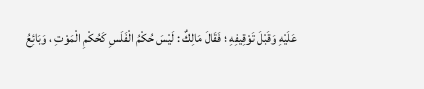عَلَيْهِ وَقَبْلَ تَوْقِيفِهِ ؛ فَقَالَ مَالِكٌ : لَيْسَ حُكْمُ الْفَلَسِ كَحُكْمِ الْمَوْتِ ، وَبَائِعُ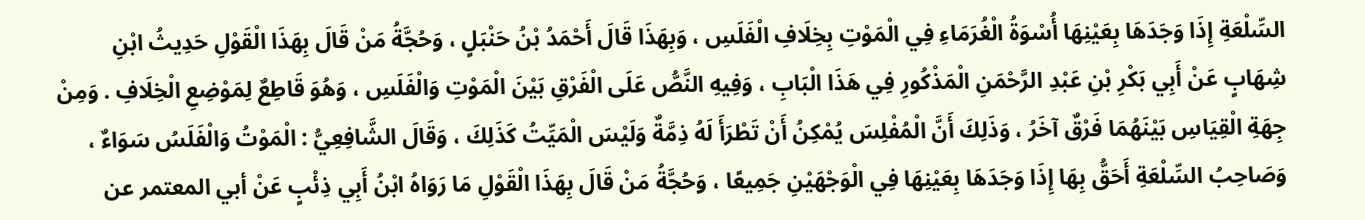السِّلْعَةِ إِذَا وَجَدَهَا بِعَيْنِهَا أُسْوَةُ الْغُرَمَاءِ فِي الْمَوْتِ بِخِلَافِ الْفَلَسِ ، وَبِهَذَا قَالَ أَحْمَدُ بْنُ حَنْبَلٍ ، وَحُجَّةُ مَنْ قَالَ بِهَذَا الْقَوْلِ حَدِيثُ ابْنِ شِهَابٍ عَنْ أَبِي بَكْرِ بْنِ عَبْدِ الرَّحْمَنِ الْمَذْكُورِ فِي هَذَا الْبَابِ ، وَفِيهِ النَّصُّ عَلَى الْفَرْقِ بَيْنَ الْمَوْتِ وَالْفَلَسِ ، وَهُوَ قَاطِعٌ لِمَوْضِعِ الْخِلَافِ . وَمِنْ جِهَةِ الْقِيَاسِ بَيْنَهُمَا فَرْقٌ آخَرُ ، وَذَلِكَ أَنَّ الْمُفْلِسَ يُمْكِنُ أَنْ تَطْرَأَ لَهُ ذِمَّةٌ وَلَيْسَ الْمَيِّتُ كَذَلِكَ ، وَقَالَ الشَّافِعِيُّ : الْمَوْتُ وَالْفَلَسُ سَوَاءٌ ، وَصَاحِبُ السِّلْعَةِ أَحَقُّ بِهَا إِذَا وَجَدَهَا بِعَيْنِهَا فِي الْوَجْهَيْنِ جَمِيعًا ، وَحُجَّةُ مَنْ قَالَ بِهَذَا الْقَوْلِ مَا رَوَاهُ ابْنُ أَبِي ذِئْبٍ عَنْ أبي المعتمر عن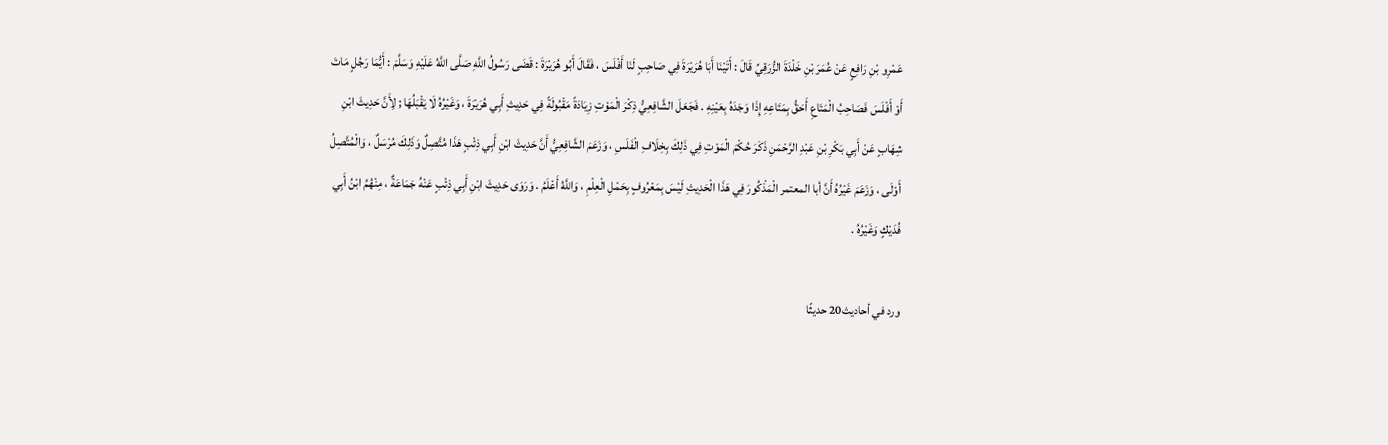عَمْرِو بْنِ رَافِعٍ عَنْ عُمَرَ بْنِ خَلْدَةَ الزُّرَقِيِّ قَالَ : أَتَيْنَا أَبَا هُرَيْرَةَ فِي صَاحِبٍ لَنَا أَفْلَسَ ، فَقَالَ أَبُو هُرَيْرَةَ : قَضَى رَسُولُ اللَّهِ صَلَّى اللَّهُ عَلَيْهِ وَسَلَّمَ : أَيُّمَا رَجُلٍ مَاتَ أَوْ أَفْلَسَ فَصَاحِبُ الْمَتَاعِ أَحَقُّ بِمَتَاعِهِ إِذَا وَجَدَهُ بِعَيْنِهِ . فَجَعَلَ الشَّافِعِيُّ ذِكْرَ الْمَوْتِ زِيَادَةً مَقْبُولَةً فِي حَدِيثِ أَبِي هُرَيْرَةَ ، وَغَيْرُهُ لَا يَقْبَلُهَا ; لِأَنَّ حَدِيثَ ابْنِ شِهَابٍ عَنْ أَبِي بَكْرِ بْنِ عَبْدِ الرَّحْمَنِ ذَكَرَ حُكْمَ الْمَوْتِ فِي ذَلِكَ بِخِلَافِ الْفَلَسِ ، وَزَعَمَ الشَّافِعِيُّ أَنَّ حَدِيثَ ابْنِ أَبِي ذِئْبٍ هَذَا مُتَّصِلٌ وَذَلِكَ مُرْسَلٌ ، وَالْمُتَّصِلُ أَوْلَى ، وَزَعَمَ غَيْرُهُ أَنَّ أبا المعتمر الْمَذْكُورَ فِي هَذَا الْحَدِيثِ لَيْسَ بِمَعْرُوفٍ بِحَمْلِ الْعِلْمِ ، وَاللَّهُ أَعْلَمُ . وَرَوَى حَدِيثَ ابْنِ أَبِي ذِئْبٍ عَنْهُ جَمَاعَةٌ ، مِنْهُمُ ابْنُ أَبِي فُدَيْكٍ وَغَيْرُهُ .

ورد في أحاديث20 حديثًا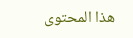هذا المحتوى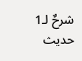شرحٌ لـ1 حديث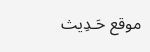موقع حَـدِيث